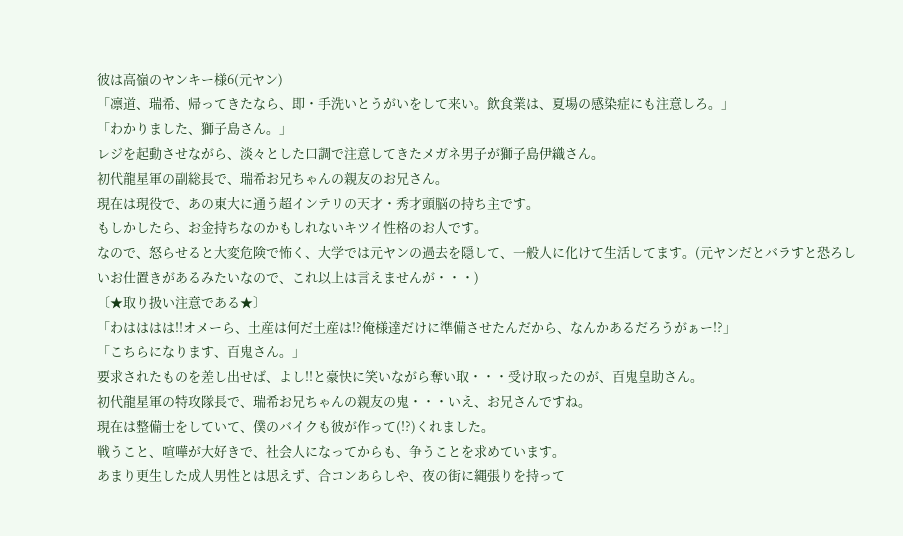彼は高嶺のヤンキー様6(元ヤン)
「凛道、瑞希、帰ってきたなら、即・手洗いとうがいをして来い。飲食業は、夏場の感染症にも注意しろ。」
「わかりました、獅子島さん。」
レジを起動させながら、淡々とした口調で注意してきたメガネ男子が獅子島伊織さん。
初代龍星軍の副総長で、瑞希お兄ちゃんの親友のお兄さん。
現在は現役で、あの東大に通う超インテリの天才・秀才頭脳の持ち主です。
もしかしたら、お金持ちなのかもしれないキツイ性格のお人です。
なので、怒らせると大変危険で怖く、大学では元ヤンの過去を隠して、一般人に化けて生活してます。(元ヤンだとバラすと恐ろしいお仕置きがあるみたいなので、これ以上は言えませんが・・・)
〔★取り扱い注意である★〕
「わはははは!!オメーら、土産は何だ土産は!?俺様達だけに準備させたんだから、なんかあるだろうがぁー!?」
「こちらになります、百鬼さん。」
要求されたものを差し出せば、よし!!と豪快に笑いながら奪い取・・・受け取ったのが、百鬼皇助さん。
初代龍星軍の特攻隊長で、瑞希お兄ちゃんの親友の鬼・・・いえ、お兄さんですね。
現在は整備士をしていて、僕のバイクも彼が作って(!?)くれました。
戦うこと、喧嘩が大好きで、社会人になってからも、争うことを求めています。
あまり更生した成人男性とは思えず、合コンあらしや、夜の街に縄張りを持って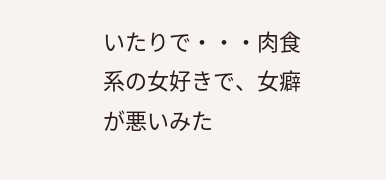いたりで・・・肉食系の女好きで、女癖が悪いみた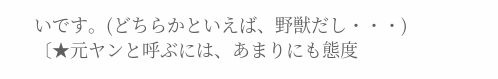いです。(どちらかといえば、野獣だし・・・)
〔★元ヤンと呼ぶには、あまりにも態度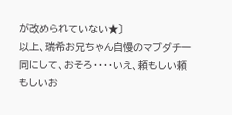が改められていない★〕
以上、瑞希お兄ちゃん自慢のマブダチ一同にして、おそろ・・・・いえ、頼もしい頼もしいお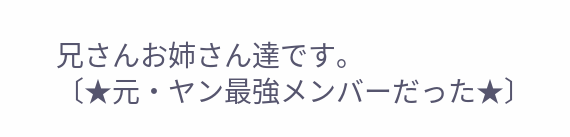兄さんお姉さん達です。
〔★元・ヤン最強メンバーだった★〕